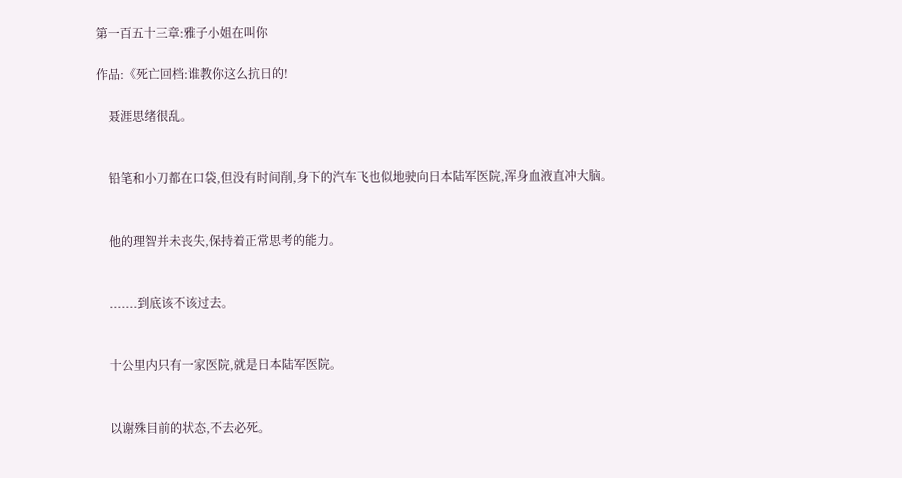第一百五十三章:雅子小姐在叫你

作品:《死亡回档:谁教你这么抗日的!

    聂涯思绪很乱。


    铅笔和小刀都在口袋,但没有时间削,身下的汽车飞也似地驶向日本陆军医院,浑身血液直冲大脑。


    他的理智并未丧失,保持着正常思考的能力。


    .......到底该不该过去。


    十公里内只有一家医院,就是日本陆军医院。


    以谢殊目前的状态,不去必死。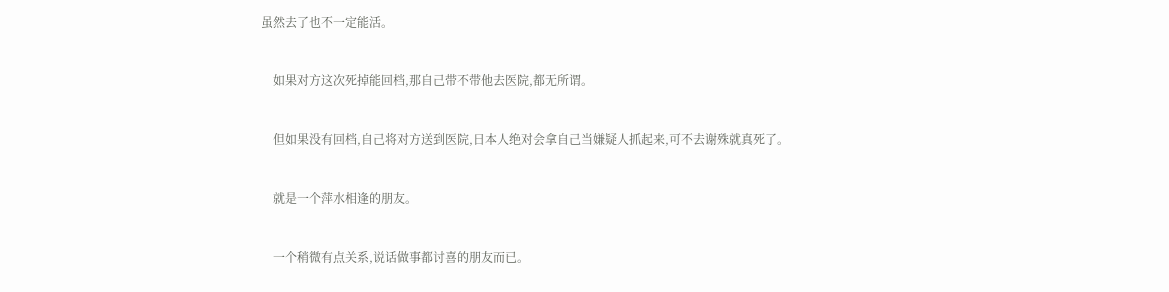虽然去了也不一定能活。


    如果对方这次死掉能回档,那自己带不带他去医院,都无所谓。


    但如果没有回档,自己将对方送到医院,日本人绝对会拿自己当嫌疑人抓起来,可不去谢殊就真死了。


    就是一个萍水相逢的朋友。


    一个稍微有点关系,说话做事都讨喜的朋友而已。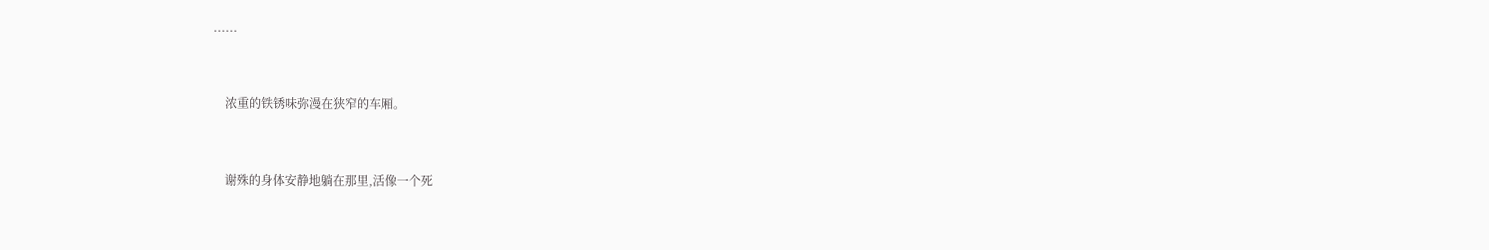......


    浓重的铁锈味弥漫在狭窄的车厢。


    谢殊的身体安静地躺在那里,活像一个死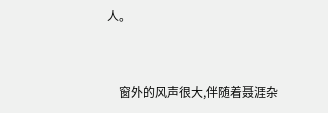人。


    窗外的风声很大,伴随着聂涯杂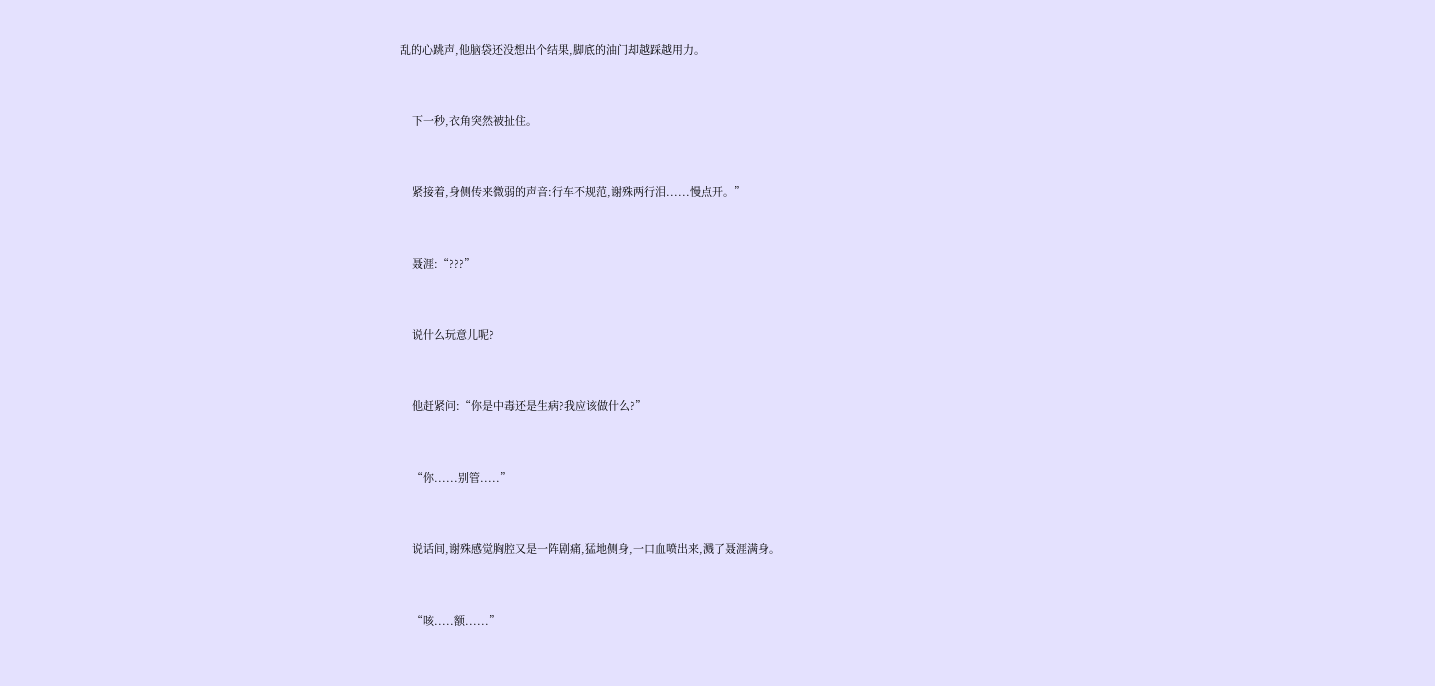乱的心跳声,他脑袋还没想出个结果,脚底的油门却越踩越用力。


    下一秒,衣角突然被扯住。


    紧接着,身侧传来微弱的声音:行车不规范,谢殊两行泪......慢点开。”


    聂涯:“???”


    说什么玩意儿呢?


    他赶紧问:“你是中毒还是生病?我应该做什么?”


    “你......别管.....”


    说话间,谢殊感觉胸腔又是一阵剧痛,猛地侧身,一口血喷出来,溅了聂涯满身。


    “咳.....额......”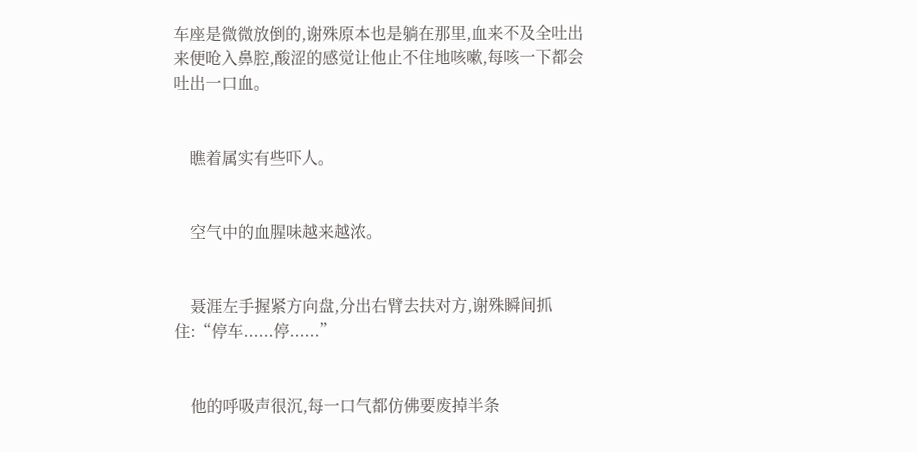车座是微微放倒的,谢殊原本也是躺在那里,血来不及全吐出来便呛入鼻腔,酸涩的感觉让他止不住地咳嗽,每咳一下都会吐出一口血。


    瞧着属实有些吓人。


    空气中的血腥味越来越浓。


    聂涯左手握紧方向盘,分出右臂去扶对方,谢殊瞬间抓住:“停车......停......”


    他的呼吸声很沉,每一口气都仿佛要废掉半条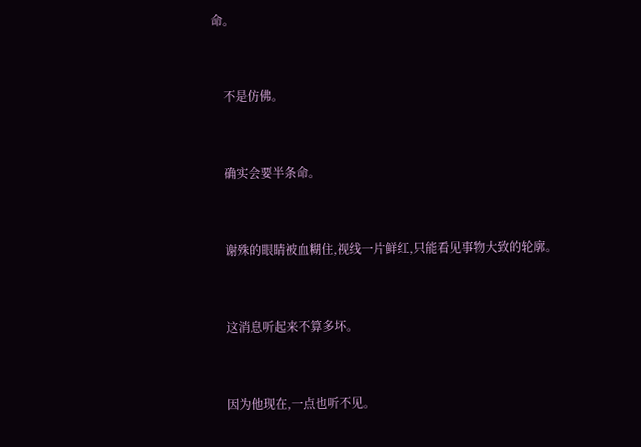命。


    不是仿佛。


    确实会要半条命。


    谢殊的眼睛被血糊住,视线一片鲜红,只能看见事物大致的轮廓。


    这消息听起来不算多坏。


    因为他现在,一点也听不见。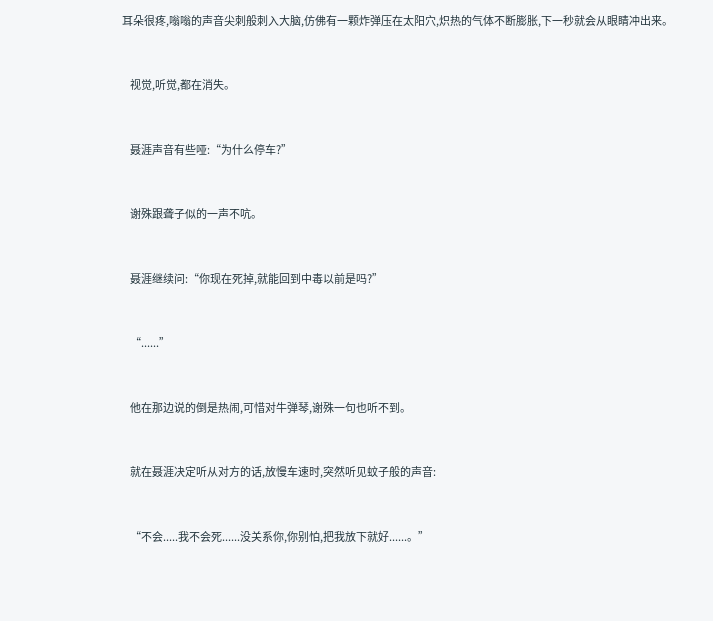耳朵很疼,嗡嗡的声音尖刺般刺入大脑,仿佛有一颗炸弹压在太阳穴,炽热的气体不断膨胀,下一秒就会从眼睛冲出来。


    视觉,听觉,都在消失。


    聂涯声音有些哑:“为什么停车?”


    谢殊跟聋子似的一声不吭。


    聂涯继续问:“你现在死掉,就能回到中毒以前是吗?”


    “......”


    他在那边说的倒是热闹,可惜对牛弹琴,谢殊一句也听不到。


    就在聂涯决定听从对方的话,放慢车速时,突然听见蚊子般的声音:


    “不会.....我不会死......没关系你,你别怕,把我放下就好......。”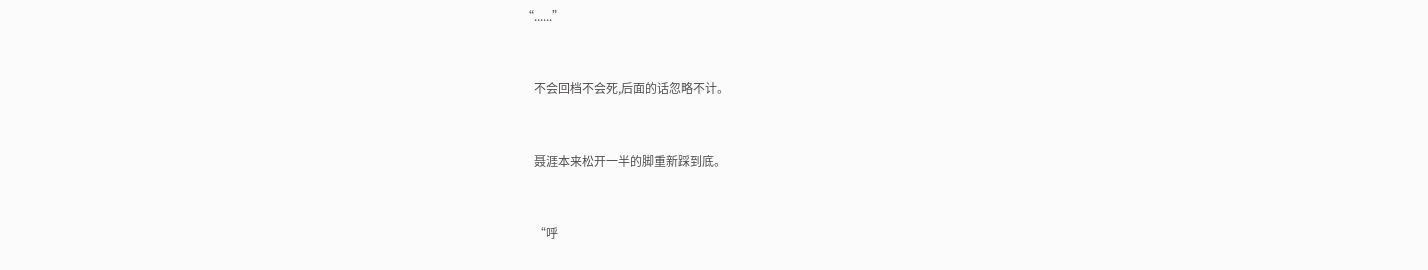“......”


    不会回档不会死,后面的话忽略不计。


    聂涯本来松开一半的脚重新踩到底。


    “呼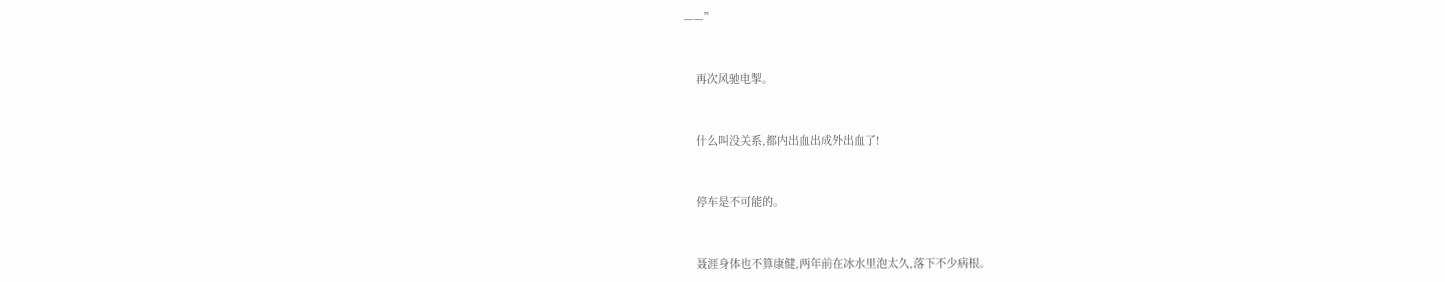——”


    再次风驰电掣。


    什么叫没关系,都内出血出成外出血了!


    停车是不可能的。


    聂涯身体也不算康健,两年前在冰水里泡太久,落下不少病根。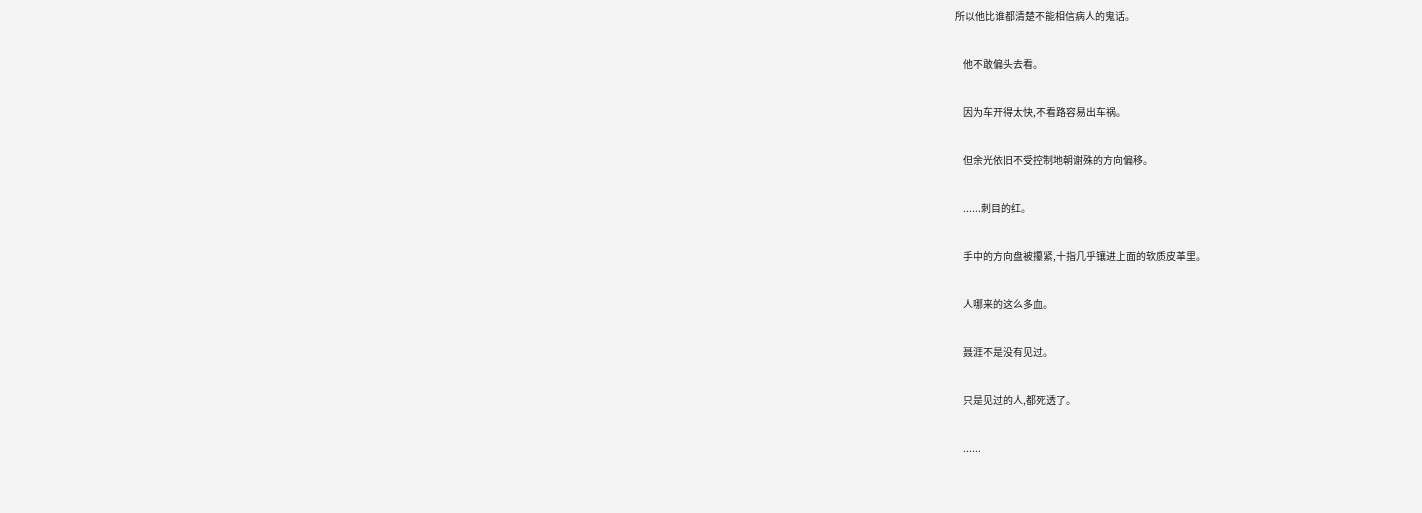所以他比谁都清楚不能相信病人的鬼话。


    他不敢偏头去看。


    因为车开得太快,不看路容易出车祸。


    但余光依旧不受控制地朝谢殊的方向偏移。


    ......刺目的红。


    手中的方向盘被攥紧,十指几乎镶进上面的软质皮革里。


    人哪来的这么多血。


    聂涯不是没有见过。


    只是见过的人,都死透了。


    ......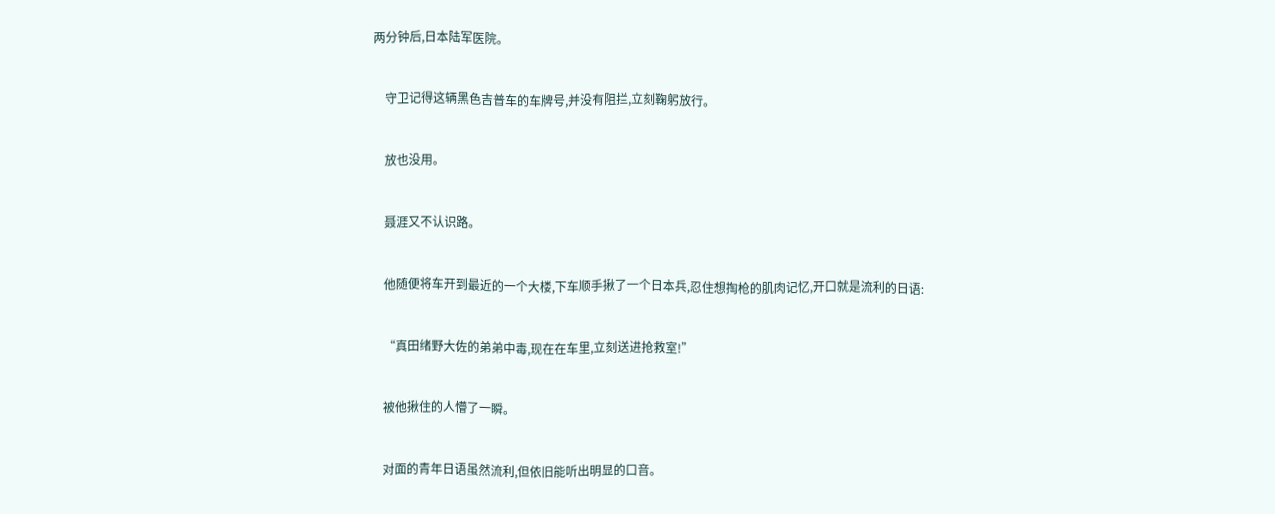两分钟后,日本陆军医院。


    守卫记得这辆黑色吉普车的车牌号,并没有阻拦,立刻鞠躬放行。


    放也没用。


    聂涯又不认识路。


    他随便将车开到最近的一个大楼,下车顺手揪了一个日本兵,忍住想掏枪的肌肉记忆,开口就是流利的日语:


    “真田绪野大佐的弟弟中毒,现在在车里,立刻送进抢救室!”


    被他揪住的人懵了一瞬。


    对面的青年日语虽然流利,但依旧能听出明显的口音。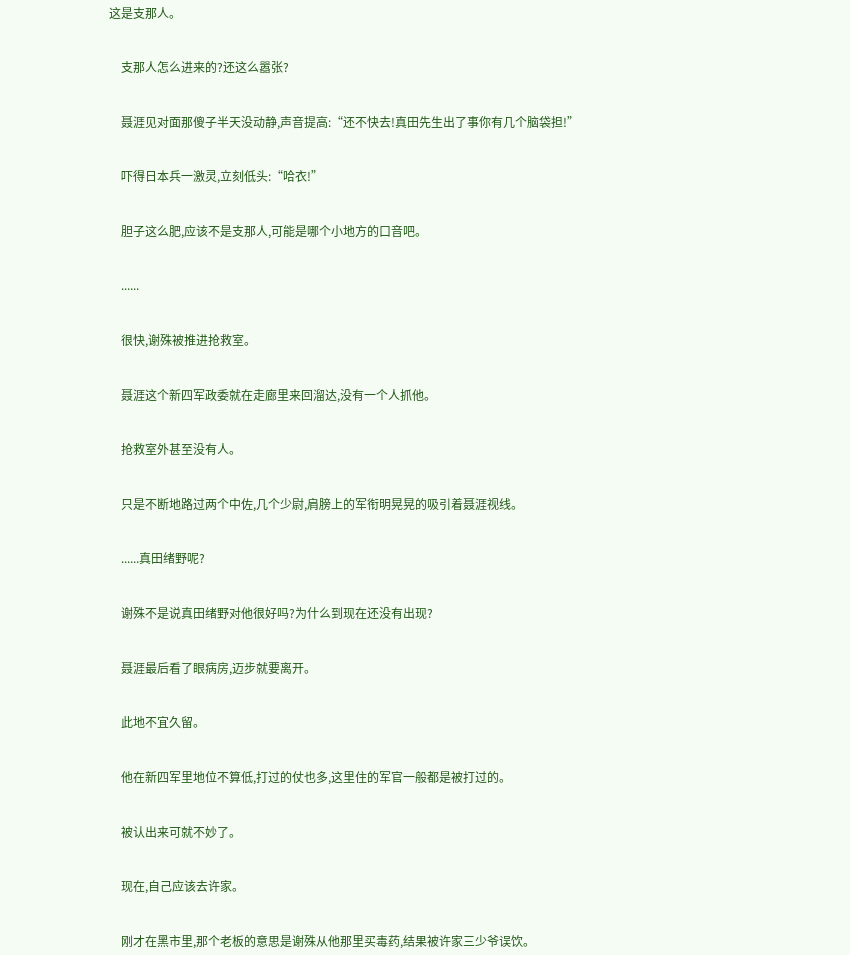这是支那人。


    支那人怎么进来的?还这么嚣张?


    聂涯见对面那傻子半天没动静,声音提高:“还不快去!真田先生出了事你有几个脑袋担!”


    吓得日本兵一激灵,立刻低头:“哈衣!”


    胆子这么肥,应该不是支那人,可能是哪个小地方的口音吧。


    ......


    很快,谢殊被推进抢救室。


    聂涯这个新四军政委就在走廊里来回溜达,没有一个人抓他。


    抢救室外甚至没有人。


    只是不断地路过两个中佐,几个少尉,肩膀上的军衔明晃晃的吸引着聂涯视线。


    ......真田绪野呢?


    谢殊不是说真田绪野对他很好吗?为什么到现在还没有出现?


    聂涯最后看了眼病房,迈步就要离开。


    此地不宜久留。


    他在新四军里地位不算低,打过的仗也多,这里住的军官一般都是被打过的。


    被认出来可就不妙了。


    现在,自己应该去许家。


    刚才在黑市里,那个老板的意思是谢殊从他那里买毒药,结果被许家三少爷误饮。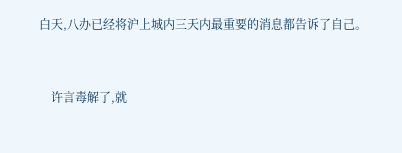白天,八办已经将沪上城内三天内最重要的消息都告诉了自己。


    许言毒解了,就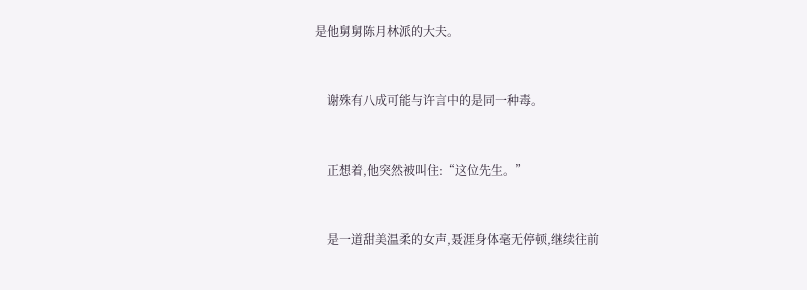是他舅舅陈月林派的大夫。


    谢殊有八成可能与许言中的是同一种毒。


    正想着,他突然被叫住:“这位先生。”


    是一道甜美温柔的女声,聂涯身体毫无停顿,继续往前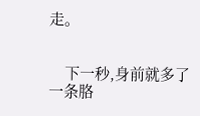走。


    下一秒,身前就多了一条胳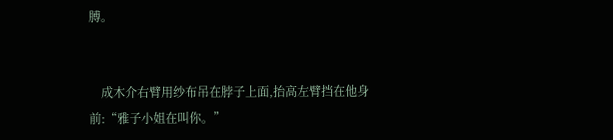膊。


    成木介右臂用纱布吊在脖子上面,抬高左臂挡在他身前:“雅子小姐在叫你。”